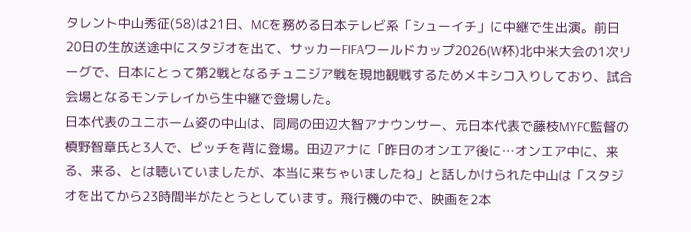タレント中山秀征(58)は21日、MCを務める日本テレビ系「シューイチ」に中継で生出演。前日20日の生放送途中にスタジオを出て、サッカーFIFAワールドカップ2026(W杯)北中米大会の1次リーグで、日本にとって第2戦となるチュニジア戦を現地観戦するためメキシコ入りしており、試合会場となるモンテレイから生中継で登場した。
日本代表のユニホーム姿の中山は、同局の田辺大智アナウンサー、元日本代表で藤枝MYFC監督の槙野智章氏と3人で、ピッチを背に登場。田辺アナに「昨日のオンエア後に…オンエア中に、来る、来る、とは聴いていましたが、本当に来ちゃいましたね」と話しかけられた中山は「スタジオを出てから23時間半がたとうとしています。飛行機の中で、映画を2本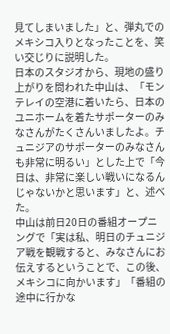見てしまいました」と、弾丸でのメキシコ入りとなったことを、笑い交じりに説明した。
日本のスタジオから、現地の盛り上がりを問われた中山は、「モンテレイの空港に着いたら、日本のユニホームを着たサポーターのみなさんがたくさんいましたよ。チュニジアのサポーターのみなさんも非常に明るい」とした上で「今日は、非常に楽しい戦いになるんじゃないかと思います」と、述べた。
中山は前日20日の番組オープニングで「実は私、明日のチュニジア戦を観戦すると、みなさんにお伝えするということで、この後、メキシコに向かいます」「番組の途中に行かな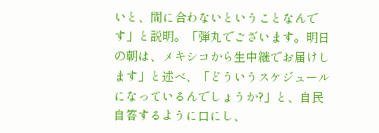いと、間に合わないということなんです」と説明。「弾丸でございます。明日の朝は、メキシコから生中継でお届けします」と述べ、「どういうスケジュールになっているんでしょうか?」と、自民自答するように口にし、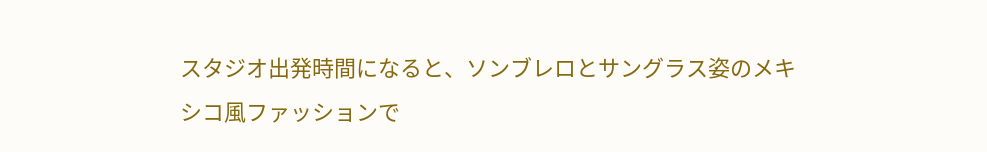スタジオ出発時間になると、ソンブレロとサングラス姿のメキシコ風ファッションで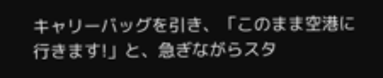キャリーバッグを引き、「このまま空港に行きます!」と、急ぎながらスタ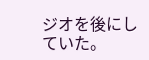ジオを後にしていた。